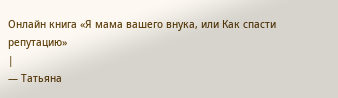Онлайн книга «Я мама вашего внука, или Как спасти репутацию»
|
— Татьяна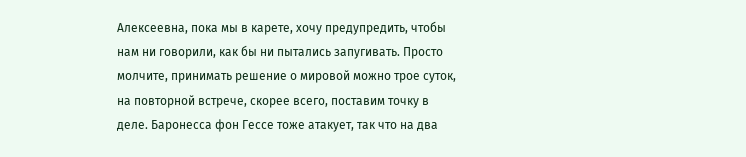Алексеевна, пока мы в карете, хочу предупредить, чтобы нам ни говорили, как бы ни пытались запугивать. Просто молчите, принимать решение о мировой можно трое суток, на повторной встрече, скорее всего, поставим точку в деле. Баронесса фон Гессе тоже атакует, так что на два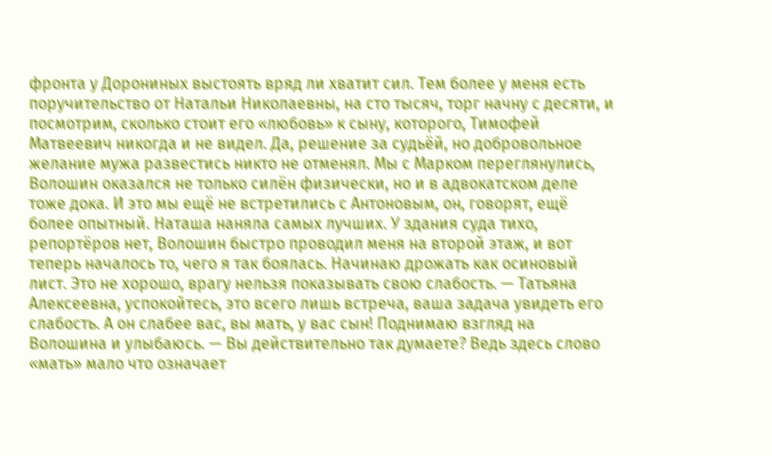фронта у Дорониных выстоять вряд ли хватит сил. Тем более у меня есть поручительство от Натальи Николаевны, на сто тысяч, торг начну с десяти, и посмотрим, сколько стоит его «любовь» к сыну, которого, Тимофей Матвеевич никогда и не видел. Да, решение за судьёй, но добровольное желание мужа развестись никто не отменял. Мы с Марком переглянулись, Волошин оказался не только силён физически, но и в адвокатском деле тоже дока. И это мы ещё не встретились с Антоновым, он, говорят, ещё более опытный. Наташа наняла самых лучших. У здания суда тихо, репортёров нет, Волошин быстро проводил меня на второй этаж, и вот теперь началось то, чего я так боялась. Начинаю дрожать как осиновый лист. Это не хорошо, врагу нельзя показывать свою слабость. — Татьяна Алексеевна, успокойтесь, это всего лишь встреча, ваша задача увидеть его слабость. А он слабее вас, вы мать, у вас сын! Поднимаю взгляд на Волошина и улыбаюсь. — Вы действительно так думаете? Ведь здесь слово «мать» мало что означает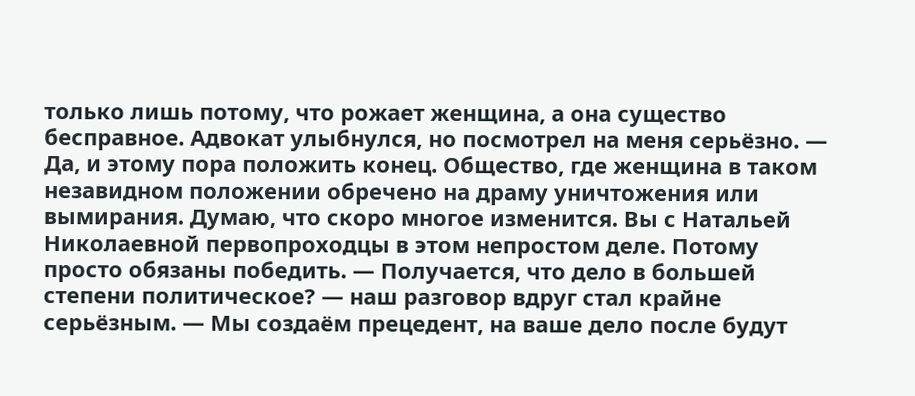только лишь потому, что рожает женщина, а она существо бесправное. Адвокат улыбнулся, но посмотрел на меня серьёзно. — Да, и этому пора положить конец. Общество, где женщина в таком незавидном положении обречено на драму уничтожения или вымирания. Думаю, что скоро многое изменится. Вы с Натальей Николаевной первопроходцы в этом непростом деле. Потому просто обязаны победить. — Получается, что дело в большей степени политическое? — наш разговор вдруг стал крайне серьёзным. — Мы создаём прецедент, на ваше дело после будут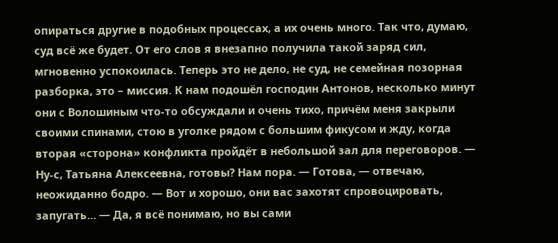опираться другие в подобных процессах, а их очень много. Так что, думаю, суд всё же будет. От его слов я внезапно получила такой заряд сил, мгновенно успокоилась. Теперь это не дело, не суд, не семейная позорная разборка, это – миссия. К нам подошёл господин Антонов, несколько минут они с Волошиным что-то обсуждали и очень тихо, причём меня закрыли своими спинами, стою в уголке рядом с большим фикусом и жду, когда вторая «сторона» конфликта пройдёт в небольшой зал для переговоров. — Ну-с, Татьяна Алексеевна, готовы? Нам пора. — Готова, — отвечаю, неожиданно бодро. — Вот и хорошо, они вас захотят спровоцировать, запугать… — Да, я всё понимаю, но вы сами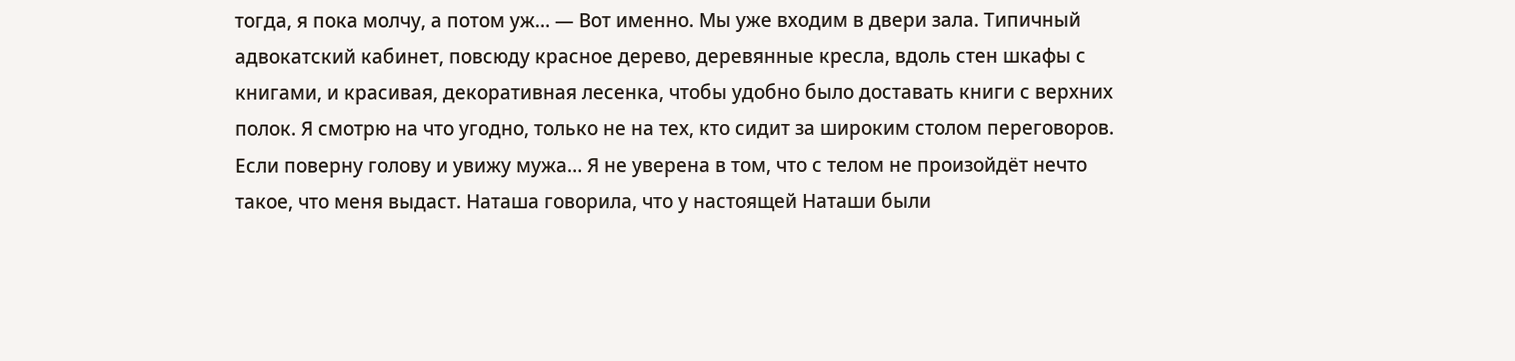тогда, я пока молчу, а потом уж… — Вот именно. Мы уже входим в двери зала. Типичный адвокатский кабинет, повсюду красное дерево, деревянные кресла, вдоль стен шкафы с книгами, и красивая, декоративная лесенка, чтобы удобно было доставать книги с верхних полок. Я смотрю на что угодно, только не на тех, кто сидит за широким столом переговоров. Если поверну голову и увижу мужа… Я не уверена в том, что с телом не произойдёт нечто такое, что меня выдаст. Наташа говорила, что у настоящей Наташи были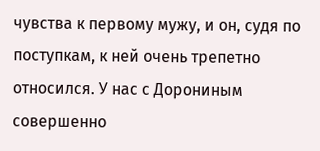чувства к первому мужу, и он, судя по поступкам, к ней очень трепетно относился. У нас с Дорониным совершенно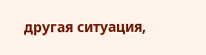другая ситуация,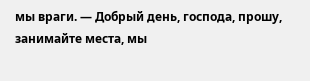мы враги. — Добрый день, господа, прошу, занимайте места, мы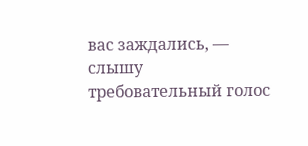вас заждались, — слышу требовательный голос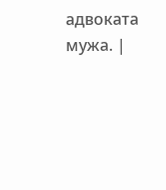адвоката мужа. |